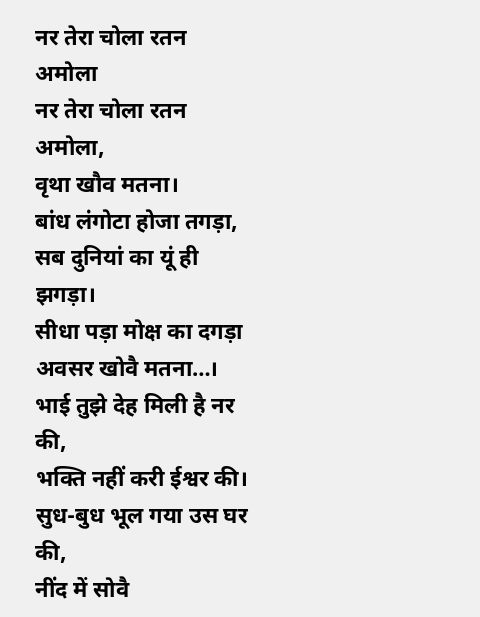नर तेरा चोला रतन अमोला
नर तेरा चोला रतन अमोला,
वृथा खौव मतना।
बांध लंगोटा होजा तगड़ा,
सब दुनियां का यूं ही झगड़ा।
सीधा पड़ा मोक्ष का दगड़ा
अवसर खोवै मतना…।
भाई तुझे देह मिली है नर की,
भक्ति नहीं करी ईश्वर की।
सुध-बुध भूल गया उस घर की,
नींद में सोवै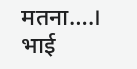मतना….।
भाई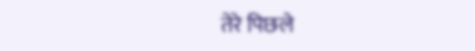तेरे पिछले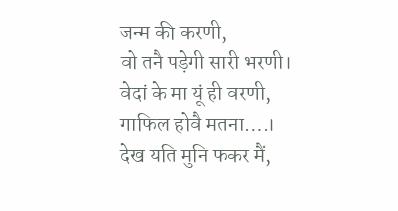जन्म की करणी,
वो तनै पड़ेगी सारी भरणी।
वेदां के मा यूं ही वरणी,
गाफिल होवै मतना….।
देख यति मुनि फकर मैं,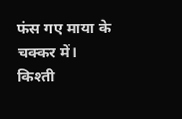फंस गए माया के चक्कर में।
किश्ती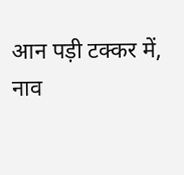आन पड़ी टक्कर में,
नाव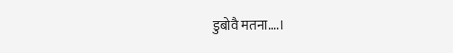डुबोवै मतना….।